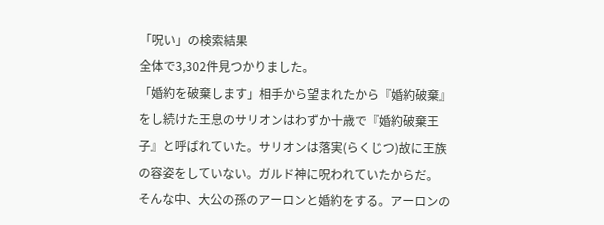「呪い」の検索結果
全体で3,302件見つかりました。
「婚約を破棄します」相手から望まれたから『婚約破棄』をし続けた王息のサリオンはわずか十歳で『婚約破棄王子』と呼ばれていた。サリオンは落実(らくじつ)故に王族の容姿をしていない。ガルド神に呪われていたからだ。
そんな中、大公の孫のアーロンと婚約をする。アーロンの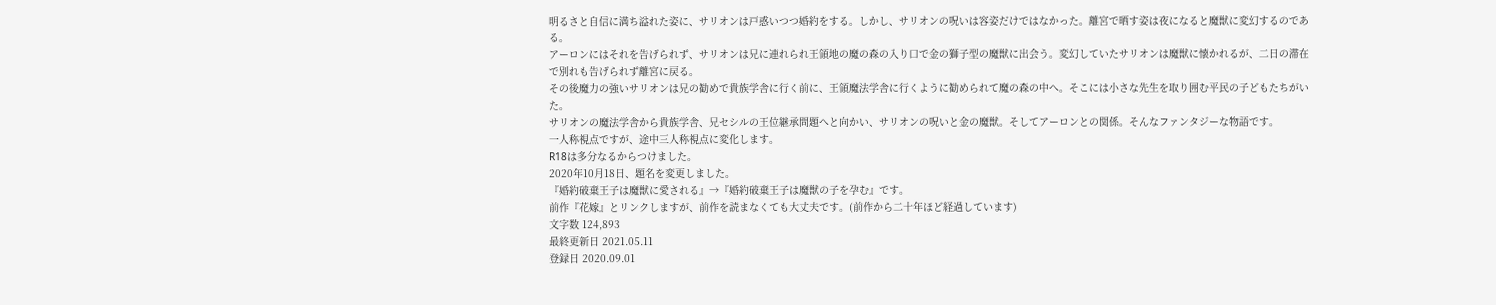明るさと自信に満ち溢れた姿に、サリオンは戸惑いつつ婚約をする。しかし、サリオンの呪いは容姿だけではなかった。離宮で晒す姿は夜になると魔獣に変幻するのである。
アーロンにはそれを告げられず、サリオンは兄に連れられ王領地の魔の森の入り口で金の獅子型の魔獣に出会う。変幻していたサリオンは魔獣に懐かれるが、二日の滞在で別れも告げられず離宮に戻る。
その後魔力の強いサリオンは兄の勧めで貴族学舎に行く前に、王領魔法学舎に行くように勧められて魔の森の中へ。そこには小さな先生を取り囲む平民の子どもたちがいた。
サリオンの魔法学舎から貴族学舎、兄セシルの王位継承問題へと向かい、サリオンの呪いと金の魔獣。そしてアーロンとの関係。そんなファンタジーな物語です。
一人称視点ですが、途中三人称視点に変化します。
R18は多分なるからつけました。
2020年10月18日、題名を変更しました。
『婚約破棄王子は魔獣に愛される』→『婚約破棄王子は魔獣の子を孕む』です。
前作『花嫁』とリンクしますが、前作を読まなくても大丈夫です。(前作から二十年ほど経過しています)
文字数 124,893
最終更新日 2021.05.11
登録日 2020.09.01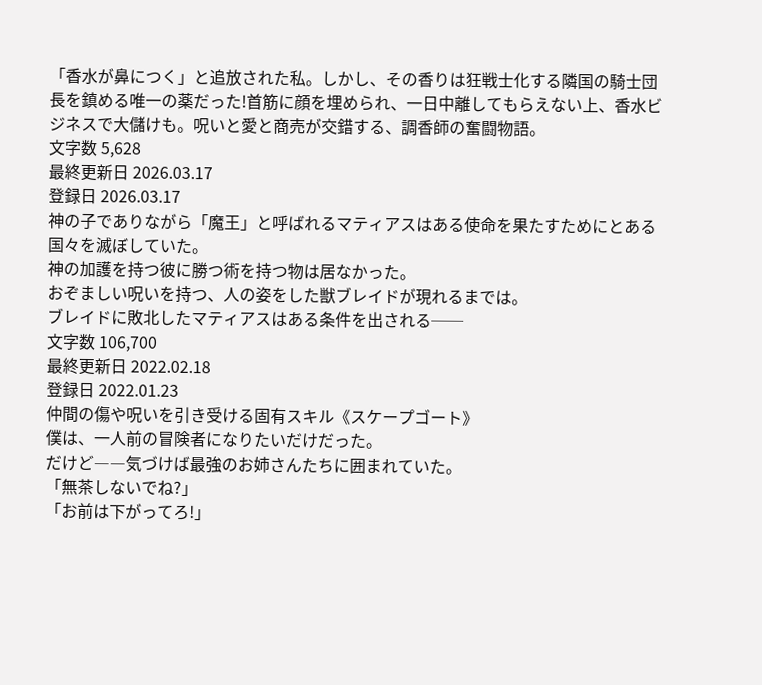「香水が鼻につく」と追放された私。しかし、その香りは狂戦士化する隣国の騎士団長を鎮める唯一の薬だった!首筋に顔を埋められ、一日中離してもらえない上、香水ビジネスで大儲けも。呪いと愛と商売が交錯する、調香師の奮闘物語。
文字数 5,628
最終更新日 2026.03.17
登録日 2026.03.17
神の子でありながら「魔王」と呼ばれるマティアスはある使命を果たすためにとある国々を滅ぼしていた。
神の加護を持つ彼に勝つ術を持つ物は居なかった。
おぞましい呪いを持つ、人の姿をした獣ブレイドが現れるまでは。
ブレイドに敗北したマティアスはある条件を出される──
文字数 106,700
最終更新日 2022.02.18
登録日 2022.01.23
仲間の傷や呪いを引き受ける固有スキル《スケープゴート》
僕は、一人前の冒険者になりたいだけだった。
だけど――気づけば最強のお姉さんたちに囲まれていた。
「無茶しないでね?」
「お前は下がってろ!」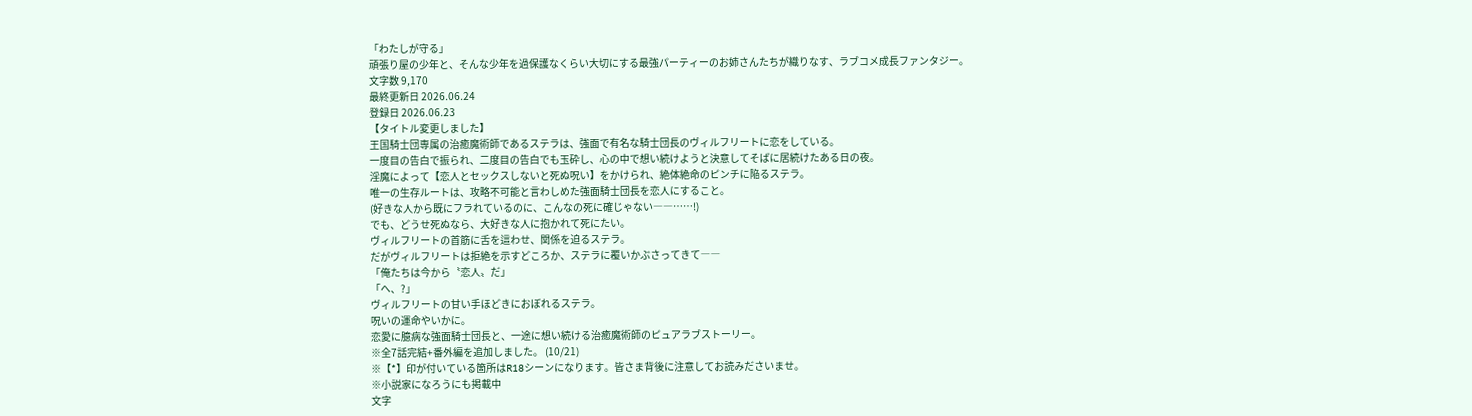「わたしが守る」
頑張り屋の少年と、そんな少年を過保護なくらい大切にする最強パーティーのお姉さんたちが織りなす、ラブコメ成長ファンタジー。
文字数 9,170
最終更新日 2026.06.24
登録日 2026.06.23
【タイトル変更しました】
王国騎士団専属の治癒魔術師であるステラは、強面で有名な騎士団長のヴィルフリートに恋をしている。
一度目の告白で振られ、二度目の告白でも玉砕し、心の中で想い続けようと決意してそばに居続けたある日の夜。
淫魔によって【恋人とセックスしないと死ぬ呪い】をかけられ、絶体絶命のピンチに陥るステラ。
唯一の生存ルートは、攻略不可能と言わしめた強面騎士団長を恋人にすること。
(好きな人から既にフラれているのに、こんなの死に確じゃない――……!)
でも、どうせ死ぬなら、大好きな人に抱かれて死にたい。
ヴィルフリートの首筋に舌を這わせ、関係を迫るステラ。
だがヴィルフリートは拒絶を示すどころか、ステラに覆いかぶさってきて――
「俺たちは今から〝恋人〟だ」
「へ、?」
ヴィルフリートの甘い手ほどきにおぼれるステラ。
呪いの運命やいかに。
恋愛に臆病な強面騎士団長と、一途に想い続ける治癒魔術師のピュアラブストーリー。
※全7話完結+番外編を追加しました。 (10/21)
※【*】印が付いている箇所はR18シーンになります。皆さま背後に注意してお読みださいませ。
※小説家になろうにも掲載中
文字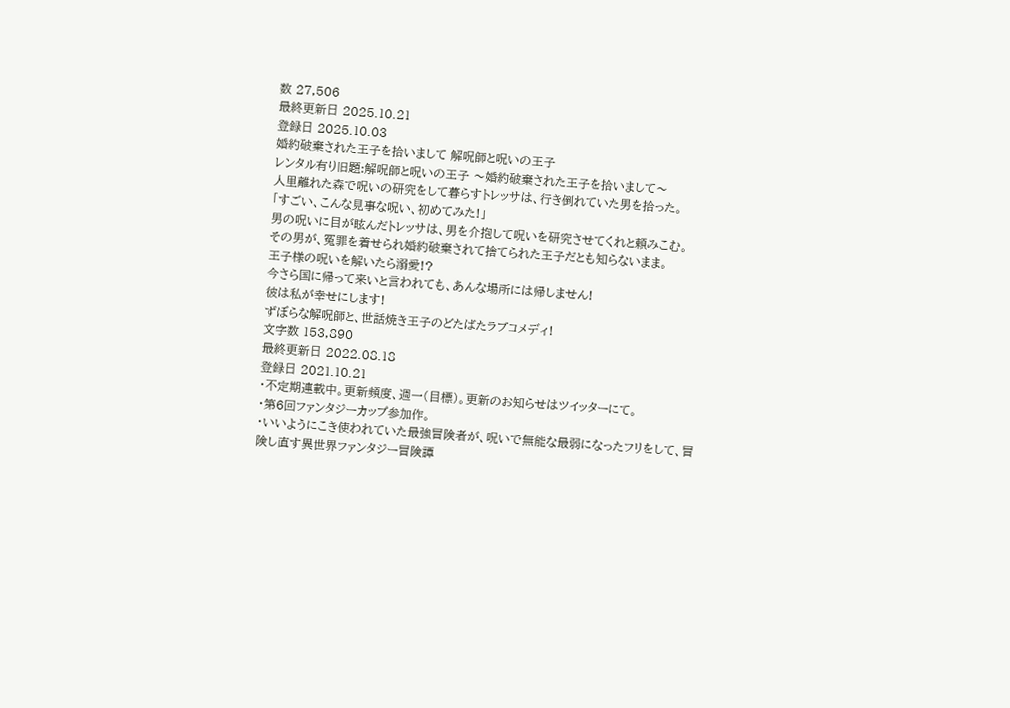数 27,506
最終更新日 2025.10.21
登録日 2025.10.03
婚約破棄された王子を拾いまして 解呪師と呪いの王子
レンタル有り旧題:解呪師と呪いの王子 〜婚約破棄された王子を拾いまして〜
人里離れた森で呪いの研究をして暮らすトレッサは、行き倒れていた男を拾った。
「すごい、こんな見事な呪い、初めてみた!」
男の呪いに目が眩んだトレッサは、男を介抱して呪いを研究させてくれと頼みこむ。
その男が、冤罪を着せられ婚約破棄されて捨てられた王子だとも知らないまま。
王子様の呪いを解いたら溺愛!?
今さら国に帰って来いと言われても、あんな場所には帰しません!
彼は私が幸せにします!
ずぼらな解呪師と、世話焼き王子のどたばたラブコメディ!
文字数 153,890
最終更新日 2022.08.18
登録日 2021.10.21
・不定期連載中。更新頻度、週一(目標)。更新のお知らせはツイッターにて。
・第6回ファンタジーカップ参加作。
・いいようにこき使われていた最強冒険者が、呪いで無能な最弱になったフリをして、冒険し直す異世界ファンタジー冒険譚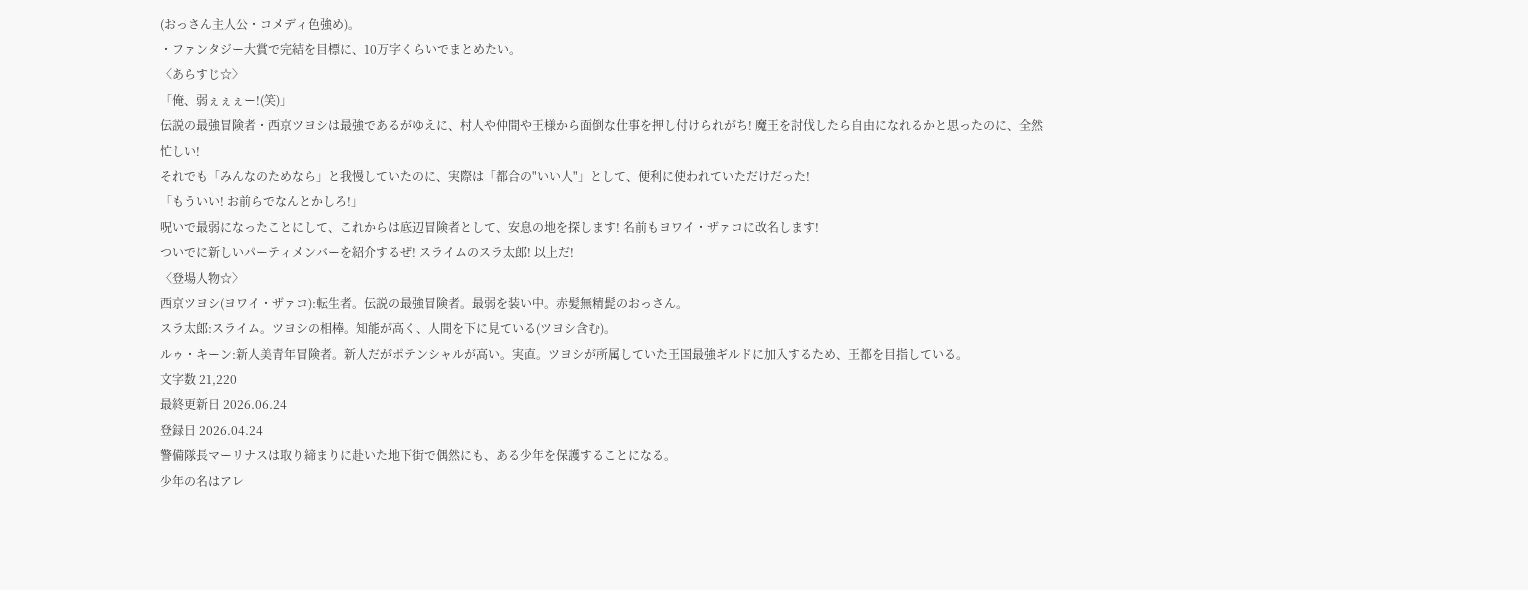(おっさん主人公・コメディ色強め)。
・ファンタジー大賞で完結を目標に、10万字くらいでまとめたい。
〈あらすじ☆〉
「俺、弱ぇぇぇー!(笑)」
伝説の最強冒険者・西京ツヨシは最強であるがゆえに、村人や仲間や王様から面倒な仕事を押し付けられがち! 魔王を討伐したら自由になれるかと思ったのに、全然忙しい!
それでも「みんなのためなら」と我慢していたのに、実際は「都合の"いい人"」として、便利に使われていただけだった!
「もういい! お前らでなんとかしろ!」
呪いで最弱になったことにして、これからは底辺冒険者として、安息の地を探します! 名前もヨワイ・ザァコに改名します!
ついでに新しいパーティメンバーを紹介するぜ! スライムのスラ太郎! 以上だ!
〈登場人物☆〉
西京ツヨシ(ヨワイ・ザァコ):転生者。伝説の最強冒険者。最弱を装い中。赤髪無精髭のおっさん。
スラ太郎:スライム。ツヨシの相棒。知能が高く、人間を下に見ている(ツヨシ含む)。
ルゥ・キーン:新人美青年冒険者。新人だがポテンシャルが高い。実直。ツヨシが所属していた王国最強ギルドに加入するため、王都を目指している。
文字数 21,220
最終更新日 2026.06.24
登録日 2026.04.24
警備隊長マーリナスは取り締まりに赴いた地下街で偶然にも、ある少年を保護することになる。
少年の名はアレ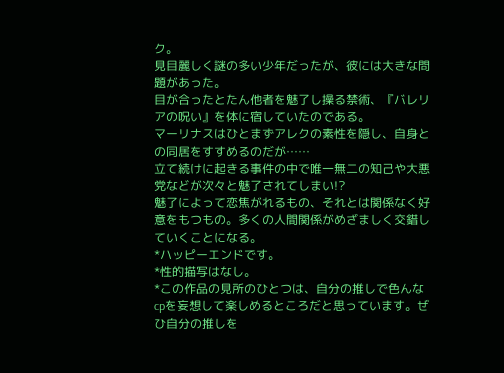ク。
見目麗しく謎の多い少年だったが、彼には大きな問題があった。
目が合ったとたん他者を魅了し操る禁術、『バレリアの呪い』を体に宿していたのである。
マーリナスはひとまずアレクの素性を隠し、自身との同居をすすめるのだが……
立て続けに起きる事件の中で唯一無二の知己や大悪党などが次々と魅了されてしまい!?
魅了によって恋焦がれるもの、それとは関係なく好意をもつもの。多くの人間関係がめざましく交錯していくことになる。
*ハッピーエンドです。
*性的描写はなし。
*この作品の見所のひとつは、自分の推しで色んなcpを妄想して楽しめるところだと思っています。ぜひ自分の推しを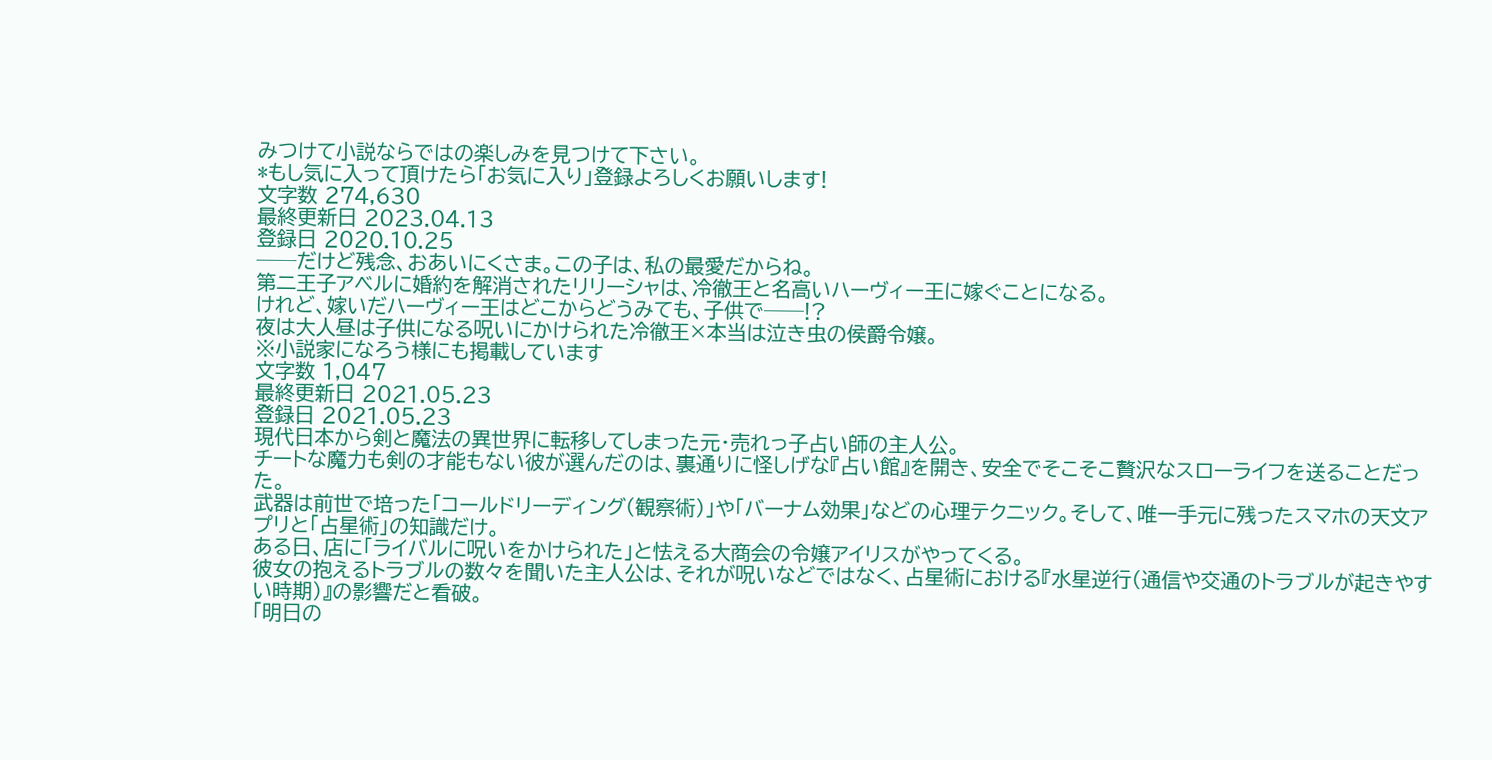みつけて小説ならではの楽しみを見つけて下さい。
*もし気に入って頂けたら「お気に入り」登録よろしくお願いします!
文字数 274,630
最終更新日 2023.04.13
登録日 2020.10.25
──だけど残念、おあいにくさま。この子は、私の最愛だからね。
第二王子アベルに婚約を解消されたリリーシャは、冷徹王と名高いハーヴィー王に嫁ぐことになる。
けれど、嫁いだハーヴィー王はどこからどうみても、子供で──!?
夜は大人昼は子供になる呪いにかけられた冷徹王×本当は泣き虫の侯爵令嬢。
※小説家になろう様にも掲載しています
文字数 1,047
最終更新日 2021.05.23
登録日 2021.05.23
現代日本から剣と魔法の異世界に転移してしまった元・売れっ子占い師の主人公。
チートな魔力も剣の才能もない彼が選んだのは、裏通りに怪しげな『占い館』を開き、安全でそこそこ贅沢なスローライフを送ることだった。
武器は前世で培った「コールドリーディング(観察術)」や「バーナム効果」などの心理テクニック。そして、唯一手元に残ったスマホの天文アプリと「占星術」の知識だけ。
ある日、店に「ライバルに呪いをかけられた」と怯える大商会の令嬢アイリスがやってくる。
彼女の抱えるトラブルの数々を聞いた主人公は、それが呪いなどではなく、占星術における『水星逆行(通信や交通のトラブルが起きやすい時期)』の影響だと看破。
「明日の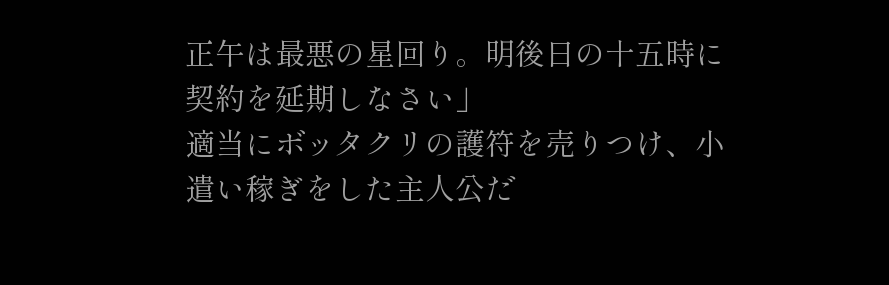正午は最悪の星回り。明後日の十五時に契約を延期しなさい」
適当にボッタクリの護符を売りつけ、小遣い稼ぎをした主人公だ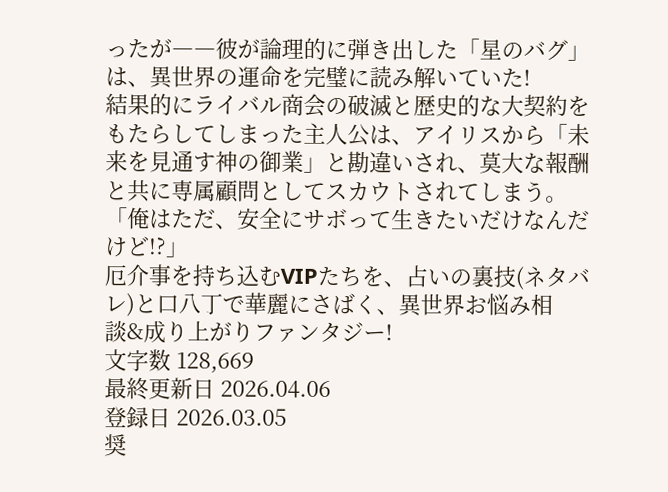ったが――彼が論理的に弾き出した「星のバグ」は、異世界の運命を完璧に読み解いていた!
結果的にライバル商会の破滅と歴史的な大契約をもたらしてしまった主人公は、アイリスから「未来を見通す神の御業」と勘違いされ、莫大な報酬と共に専属顧問としてスカウトされてしまう。
「俺はただ、安全にサボって生きたいだけなんだけど!?」
厄介事を持ち込むVIPたちを、占いの裏技(ネタバレ)と口八丁で華麗にさばく、異世界お悩み相談&成り上がりファンタジー!
文字数 128,669
最終更新日 2026.04.06
登録日 2026.03.05
奨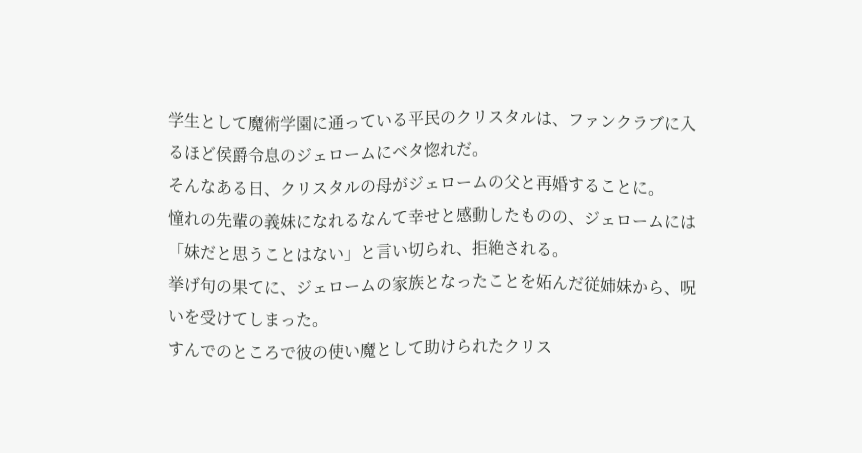学生として魔術学園に通っている平民のクリスタルは、ファンクラブに入るほど侯爵令息のジェロームにベタ惚れだ。
そんなある日、クリスタルの母がジェロームの父と再婚することに。
憧れの先輩の義妹になれるなんて幸せと感動したものの、ジェロームには「妹だと思うことはない」と言い切られ、拒絶される。
挙げ句の果てに、ジェロームの家族となったことを妬んだ従姉妹から、呪いを受けてしまった。
すんでのところで彼の使い魔として助けられたクリス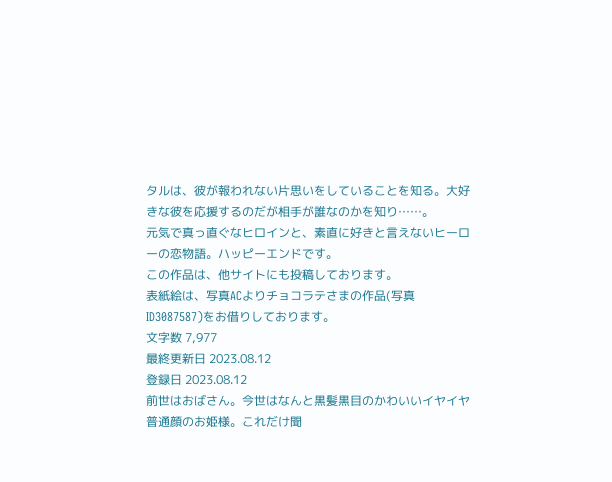タルは、彼が報われない片思いをしていることを知る。大好きな彼を応援するのだが相手が誰なのかを知り……。
元気で真っ直ぐなヒロインと、素直に好きと言えないヒーローの恋物語。ハッピーエンドです。
この作品は、他サイトにも投稿しております。
表紙絵は、写真ACよりチョコラテさまの作品(写真ID3087587)をお借りしております。
文字数 7,977
最終更新日 2023.08.12
登録日 2023.08.12
前世はおばさん。今世はなんと黒髪黒目のかわいいイヤイヤ普通顔のお姫様。これだけ聞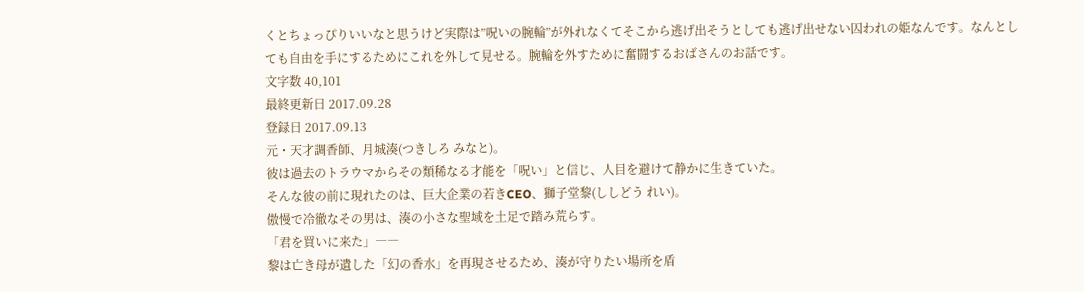くとちょっぴりいいなと思うけど実際は”呪いの腕輪”が外れなくてそこから逃げ出そうとしても逃げ出せない囚われの姫なんです。なんとしても自由を手にするためにこれを外して見せる。腕輪を外すために奮闘するおばさんのお話です。
文字数 40,101
最終更新日 2017.09.28
登録日 2017.09.13
元・天才調香師、月城湊(つきしろ みなと)。
彼は過去のトラウマからその類稀なる才能を「呪い」と信じ、人目を避けて静かに生きていた。
そんな彼の前に現れたのは、巨大企業の若きCEO、獅子堂黎(ししどう れい)。
傲慢で冷徹なその男は、湊の小さな聖域を土足で踏み荒らす。
「君を買いに来た」――
黎は亡き母が遺した「幻の香水」を再現させるため、湊が守りたい場所を盾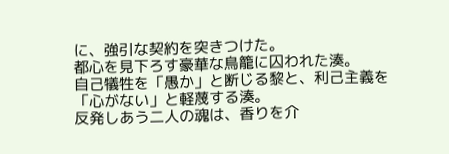に、強引な契約を突きつけた。
都心を見下ろす豪華な鳥籠に囚われた湊。
自己犠牲を「愚か」と断じる黎と、利己主義を「心がない」と軽蔑する湊。
反発しあう二人の魂は、香りを介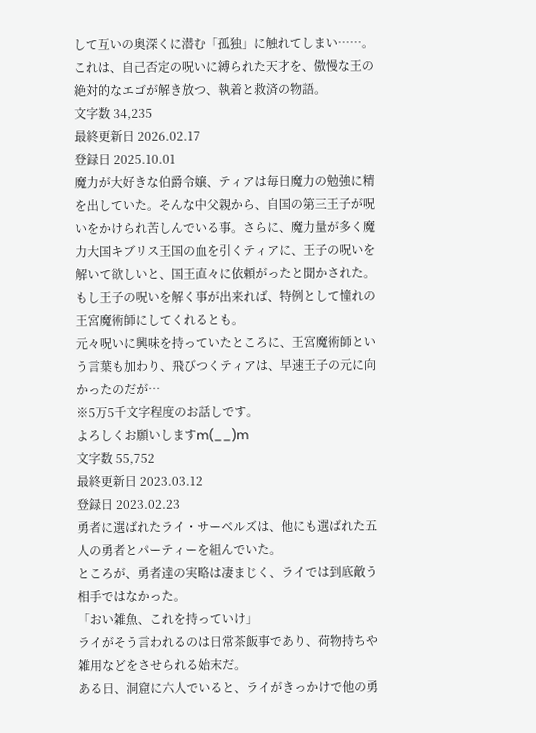して互いの奥深くに潜む「孤独」に触れてしまい……。
これは、自己否定の呪いに縛られた天才を、傲慢な王の絶対的なエゴが解き放つ、執着と救済の物語。
文字数 34,235
最終更新日 2026.02.17
登録日 2025.10.01
魔力が大好きな伯爵令嬢、ティアは毎日魔力の勉強に精を出していた。そんな中父親から、自国の第三王子が呪いをかけられ苦しんでいる事。さらに、魔力量が多く魔力大国キブリス王国の血を引くティアに、王子の呪いを解いて欲しいと、国王直々に依頼がったと聞かされた。
もし王子の呪いを解く事が出来れば、特例として憧れの王宮魔術師にしてくれるとも。
元々呪いに興味を持っていたところに、王宮魔術師という言葉も加わり、飛びつくティアは、早速王子の元に向かったのだが…
※5万5千文字程度のお話しです。
よろしくお願いしますm(__)m
文字数 55,752
最終更新日 2023.03.12
登録日 2023.02.23
勇者に選ばれたライ・サーベルズは、他にも選ばれた五人の勇者とパーティーを組んでいた。
ところが、勇者達の実略は凄まじく、ライでは到底敵う相手ではなかった。
「おい雑魚、これを持っていけ」
ライがそう言われるのは日常茶飯事であり、荷物持ちや雑用などをさせられる始末だ。
ある日、洞窟に六人でいると、ライがきっかけで他の勇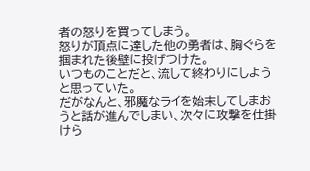者の怒りを買ってしまう。
怒りが頂点に達した他の勇者は、胸ぐらを掴まれた後壁に投げつけた。
いつものことだと、流して終わりにしようと思っていた。
だがなんと、邪魔なライを始末してしまおうと話が進んでしまい、次々に攻撃を仕掛けら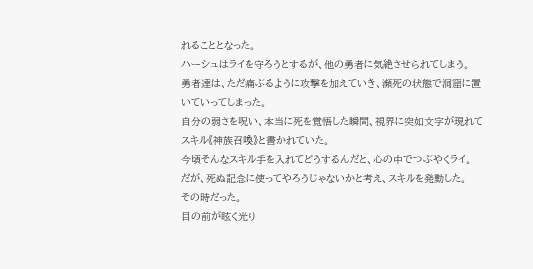れることとなった。
ハーシュはライを守ろうとするが、他の勇者に気絶させられてしまう。
勇者達は、ただ痛ぶるように攻撃を加えていき、瀕死の状態で洞窟に置いていってしまった。
自分の弱さを呪い、本当に死を覚悟した瞬間、視界に突如文字が現れてスキル《神族召喚》と書かれていた。
今頃そんなスキル手を入れてどうするんだと、心の中でつぶやくライ。
だが、死ぬ記念に使ってやろうじゃないかと考え、スキルを発動した。
その時だった。
目の前が眩く光り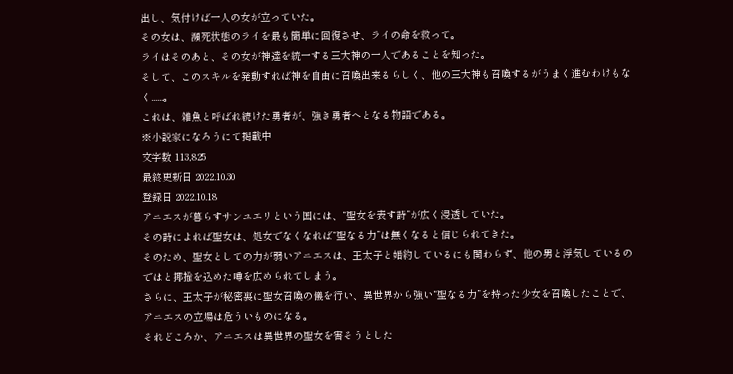出し、気付けば一人の女が立っていた。
その女は、瀕死状態のライを最も簡単に回復させ、ライの命を救って。
ライはそのあと、その女が神達を統一する三大神の一人であることを知った。
そして、このスキルを発動すれば神を自由に召喚出来るらしく、他の三大神も召喚するがうまく進むわけもなく......。
これは、雑魚と呼ばれ続けた勇者が、強き勇者へとなる物語である。
※小説家になろうにて掲載中
文字数 113,825
最終更新日 2022.10.30
登録日 2022.10.18
アニエスが暮らすサンユエリという国には、“聖女を表す詩”が広く浸透していた。
その詩によれば聖女は、処女でなくなれば“聖なる力”は無くなると信じられてきた。
そのため、聖女としての力が弱いアニエスは、王太子と婚約しているにも関わらず、他の男と浮気しているのではと揶揄を込めた噂を広められてしまう。
さらに、王太子が秘密裏に聖女召喚の儀を行い、異世界から強い“聖なる力”を持った少女を召喚したことで、アニエスの立場は危ういものになる。
それどころか、アニエスは異世界の聖女を害そうとした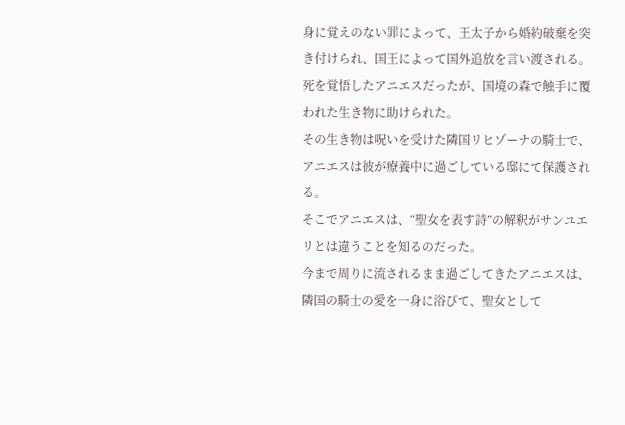身に覚えのない罪によって、王太子から婚約破棄を突き付けられ、国王によって国外追放を言い渡される。
死を覚悟したアニエスだったが、国境の森で触手に覆われた生き物に助けられた。
その生き物は呪いを受けた隣国リヒゾーナの騎士で、アニエスは彼が療養中に過ごしている邸にて保護される。
そこでアニエスは、“聖女を表す詩”の解釈がサンユエリとは違うことを知るのだった。
今まで周りに流されるまま過ごしてきたアニエスは、隣国の騎士の愛を一身に浴びて、聖女として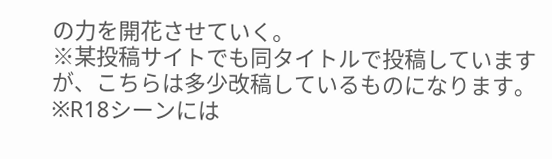の力を開花させていく。
※某投稿サイトでも同タイトルで投稿していますが、こちらは多少改稿しているものになります。
※R18シーンには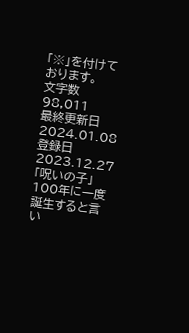「※」を付けております。
文字数 98,011
最終更新日 2024.01.08
登録日 2023.12.27
「呪いの子」
100年に一度誕生すると言い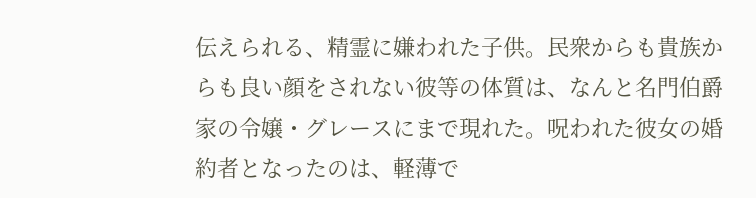伝えられる、精霊に嫌われた子供。民衆からも貴族からも良い顔をされない彼等の体質は、なんと名門伯爵家の令嬢・グレースにまで現れた。呪われた彼女の婚約者となったのは、軽薄で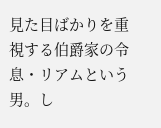見た目ばかりを重視する伯爵家の令息・リアムという男。し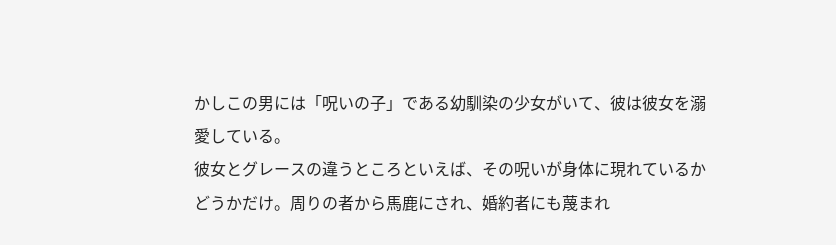かしこの男には「呪いの子」である幼馴染の少女がいて、彼は彼女を溺愛している。
彼女とグレースの違うところといえば、その呪いが身体に現れているかどうかだけ。周りの者から馬鹿にされ、婚約者にも蔑まれ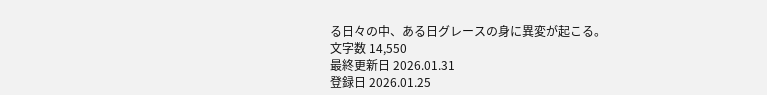る日々の中、ある日グレースの身に異変が起こる。
文字数 14,550
最終更新日 2026.01.31
登録日 2026.01.25